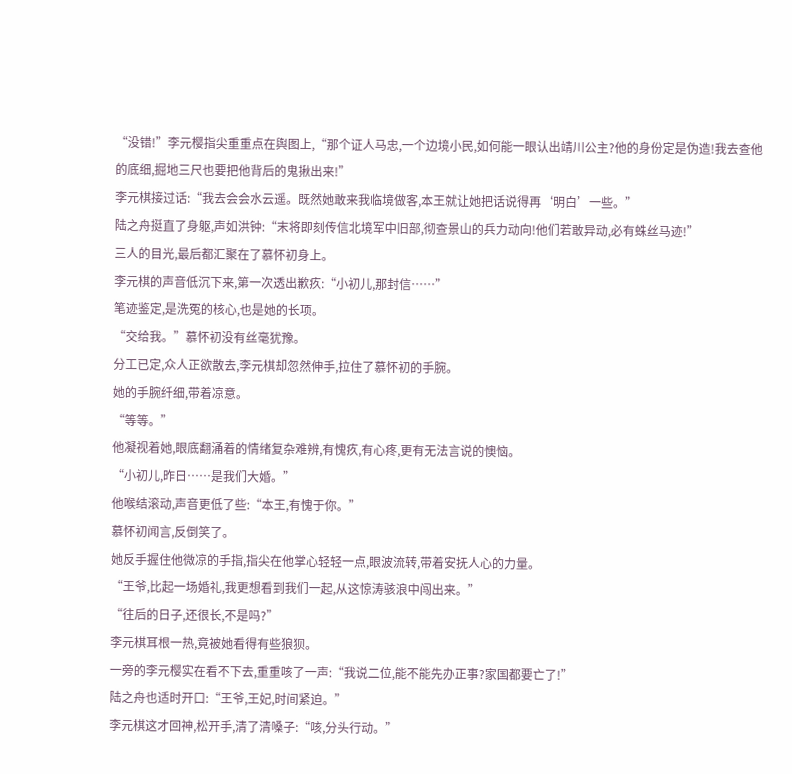“没错!”李元樱指尖重重点在舆图上,“那个证人马忠,一个边境小民,如何能一眼认出靖川公主?他的身份定是伪造!我去查他的底细,掘地三尺也要把他背后的鬼揪出来!”
李元棋接过话:“我去会会水云遥。既然她敢来我临境做客,本王就让她把话说得再‘明白’一些。”
陆之舟挺直了身躯,声如洪钟:“末将即刻传信北境军中旧部,彻查景山的兵力动向!他们若敢异动,必有蛛丝马迹!”
三人的目光,最后都汇聚在了慕怀初身上。
李元棋的声音低沉下来,第一次透出歉疚:“小初儿,那封信……”
笔迹鉴定,是洗冤的核心,也是她的长项。
“交给我。”慕怀初没有丝毫犹豫。
分工已定,众人正欲散去,李元棋却忽然伸手,拉住了慕怀初的手腕。
她的手腕纤细,带着凉意。
“等等。”
他凝视着她,眼底翻涌着的情绪复杂难辨,有愧疚,有心疼,更有无法言说的懊恼。
“小初儿,昨日……是我们大婚。”
他喉结滚动,声音更低了些:“本王,有愧于你。”
慕怀初闻言,反倒笑了。
她反手握住他微凉的手指,指尖在他掌心轻轻一点,眼波流转,带着安抚人心的力量。
“王爷,比起一场婚礼,我更想看到我们一起,从这惊涛骇浪中闯出来。”
“往后的日子,还很长,不是吗?”
李元棋耳根一热,竟被她看得有些狼狈。
一旁的李元樱实在看不下去,重重咳了一声:“我说二位,能不能先办正事?家国都要亡了!”
陆之舟也适时开口:“王爷,王妃,时间紧迫。”
李元棋这才回神,松开手,清了清嗓子:“咳,分头行动。”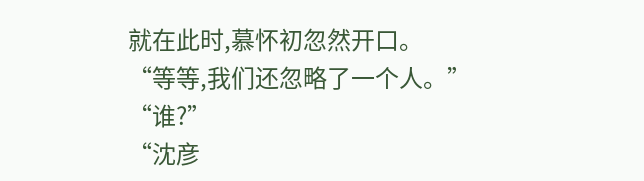就在此时,慕怀初忽然开口。
“等等,我们还忽略了一个人。”
“谁?”
“沈彦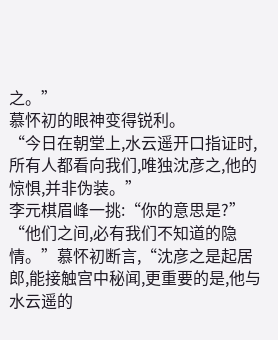之。”
慕怀初的眼神变得锐利。
“今日在朝堂上,水云遥开口指证时,所有人都看向我们,唯独沈彦之,他的惊惧,并非伪装。”
李元棋眉峰一挑:“你的意思是?”
“他们之间,必有我们不知道的隐情。”慕怀初断言,“沈彦之是起居郎,能接触宫中秘闻,更重要的是,他与水云遥的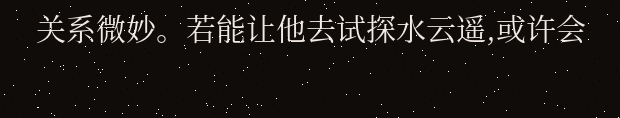关系微妙。若能让他去试探水云遥,或许会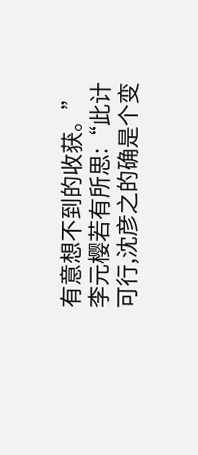有意想不到的收获。”
李元樱若有所思:“此计可行,沈彦之的确是个变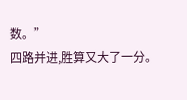数。”
四路并进,胜算又大了一分。